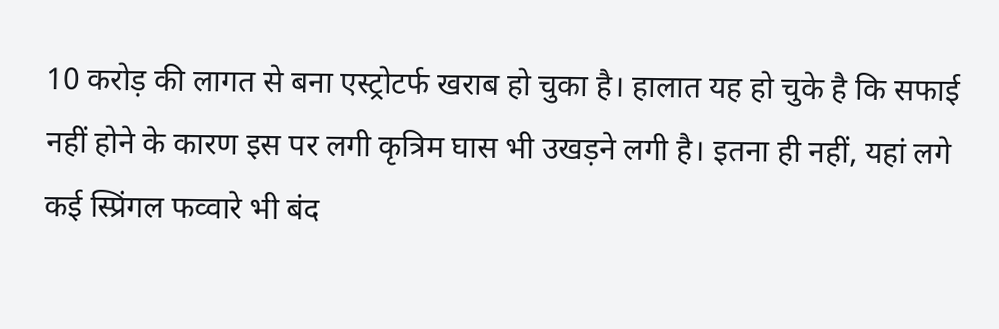10 करोड़ की लागत से बना एस्ट्रोटर्फ खराब हो चुका है। हालात यह हो चुके है कि सफाई नहीं होने के कारण इस पर लगी कृत्रिम घास भी उखड़ने लगी है। इतना ही नहीं, यहां लगे कई स्प्रिंगल फव्वारे भी बंद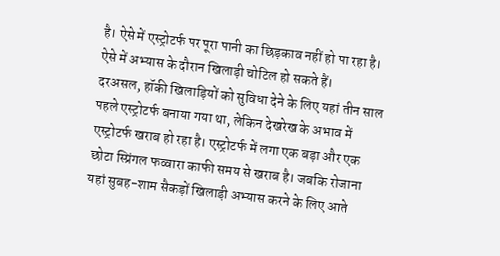है। ऐसे में एस्ट्रोटर्फ पर पूरा पानी का छिड़काव नहीं हो पा रहा है। ऐसे में अभ्यास के दौरान खिलाड़ी चोटिल हो सकते हैं।
दरअसल, हॉकी खिलाड़ियों को सुविधा देने के लिए यहां तीन साल पहले एस्ट्रोटर्फ बनाया गया था, लेकिन देखरेख के अभाव में एस्ट्रोटर्फ खराब हो रहा है। एस्ट्रोटर्फ में लगा एक बड़ा और एक छोटा स्प्रिंगल फव्वारा काफी समय से खराब है। जबकि रोजाना यहां सुबह-शाम सैकड़ों खिलाड़ी अभ्यास करने के लिए आते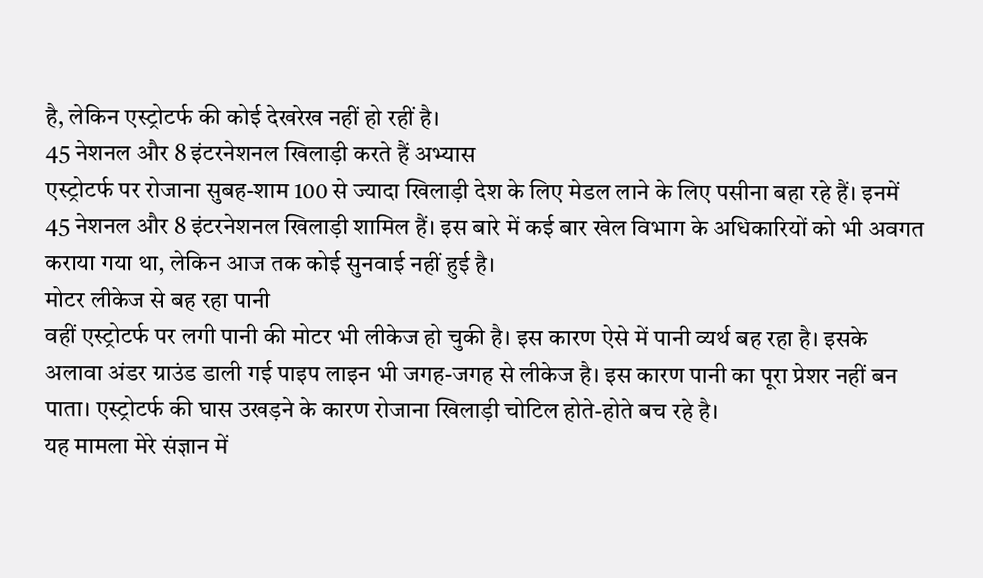है, लेकिन एस्ट्रोटर्फ की कोई देखरेख नहीं हो रहीं है।
45 नेशनल और 8 इंटरनेशनल खिलाड़ी करते हैं अभ्यास
एस्ट्रोटर्फ पर रोजाना सुबह-शाम 100 से ज्यादा खिलाड़ी देश के लिए मेडल लाने के लिए पसीना बहा रहे हैं। इनमें 45 नेशनल और 8 इंटरनेशनल खिलाड़ी शामिल हैं। इस बारे में कई बार खेल विभाग के अधिकारियों को भी अवगत कराया गया था, लेकिन आज तक कोई सुनवाई नहीं हुई है।
मोटर लीकेज से बह रहा पानी
वहीं एस्ट्रोटर्फ पर लगी पानी की मोटर भी लीकेज हो चुकी है। इस कारण ऐसे में पानी व्यर्थ बह रहा है। इसके अलावा अंडर ग्राउंड डाली गई पाइप लाइन भी जगह-जगह से लीकेज है। इस कारण पानी का पूरा प्रेशर नहीं बन पाता। एस्ट्रोटर्फ की घास उखड़ने के कारण रोजाना खिलाड़ी चोटिल होते-होते बच रहे है।
यह मामला मेरे संज्ञान में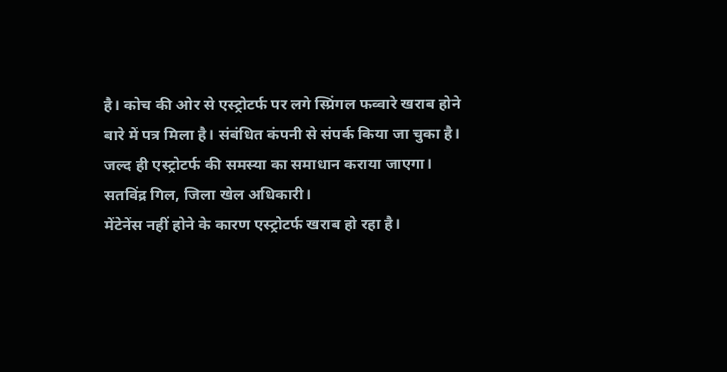है। कोच की ओर से एस्ट्रोटर्फ पर लगे स्प्रिंगल फव्वारे खराब होने बारे में पत्र मिला है। संबंधित कंपनी से संपर्क किया जा चुका है। जल्द ही एस्ट्रोटर्फ की समस्या का समाधान कराया जाएगा।
सतविंद्र गिल, जिला खेल अधिकारी।
मेंटेनेंस नहीं होने के कारण एस्ट्रोटर्फ खराब हो रहा है।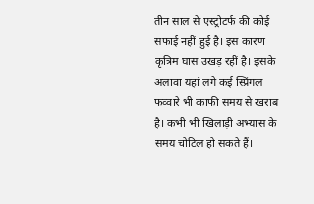तीन साल से एस्ट्रोटर्फ की कोई सफाई नहीं हुई है। इस कारण कृत्रिम घास उखड़ रहीं है। इसके अलावा यहां लगे कई स्प्रिंगल फव्वारे भी काफी समय से खराब है। कभी भी खिलाड़ी अभ्यास के समय चोटिल हो सकते हैं।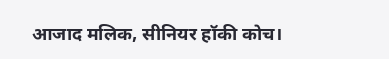आजाद मलिक, सीनियर हॉकी कोच।